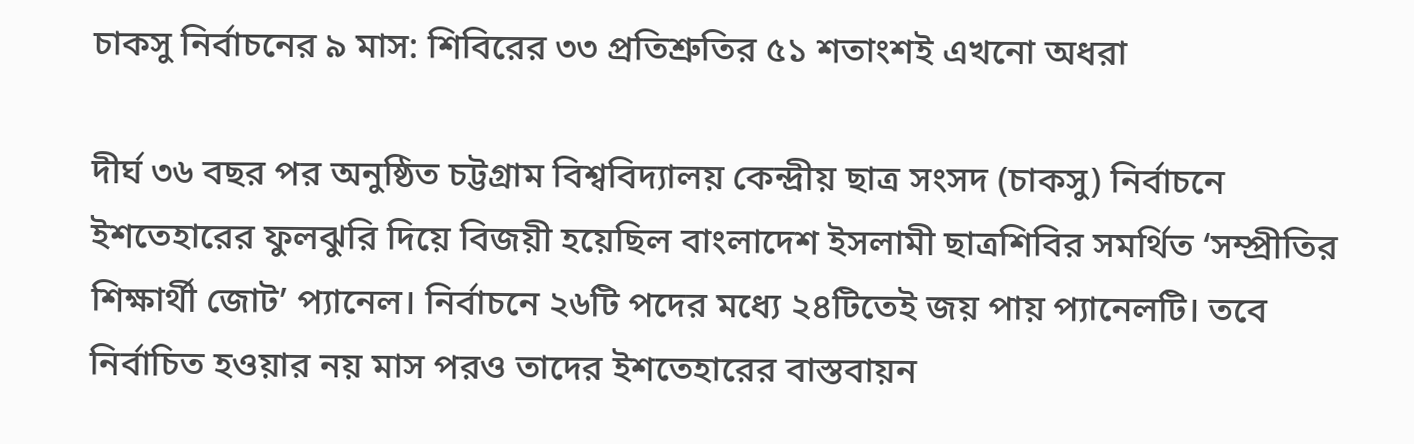চাকসু নির্বাচনের ৯ মাস: শিবিরের ৩৩ প্রতিশ্রুতির ৫১ শতাংশই এখনো অধরা

দীর্ঘ ৩৬ বছর পর অনুষ্ঠিত চট্টগ্রাম বিশ্ববিদ্যালয় কেন্দ্রীয় ছাত্র সংসদ (চাকসু) নির্বাচনে ইশতেহারের ফুলঝুরি দিয়ে বিজয়ী হয়েছিল বাংলাদেশ ইসলামী ছাত্রশিবির সমর্থিত ‘সম্প্রীতির শিক্ষার্থী জোট’ প্যানেল। নির্বাচনে ২৬টি পদের মধ্যে ২৪টিতেই জয় পায় প্যানেলটি। তবে নির্বাচিত হওয়ার নয় মাস পরও তাদের ইশতেহারের বাস্তবায়ন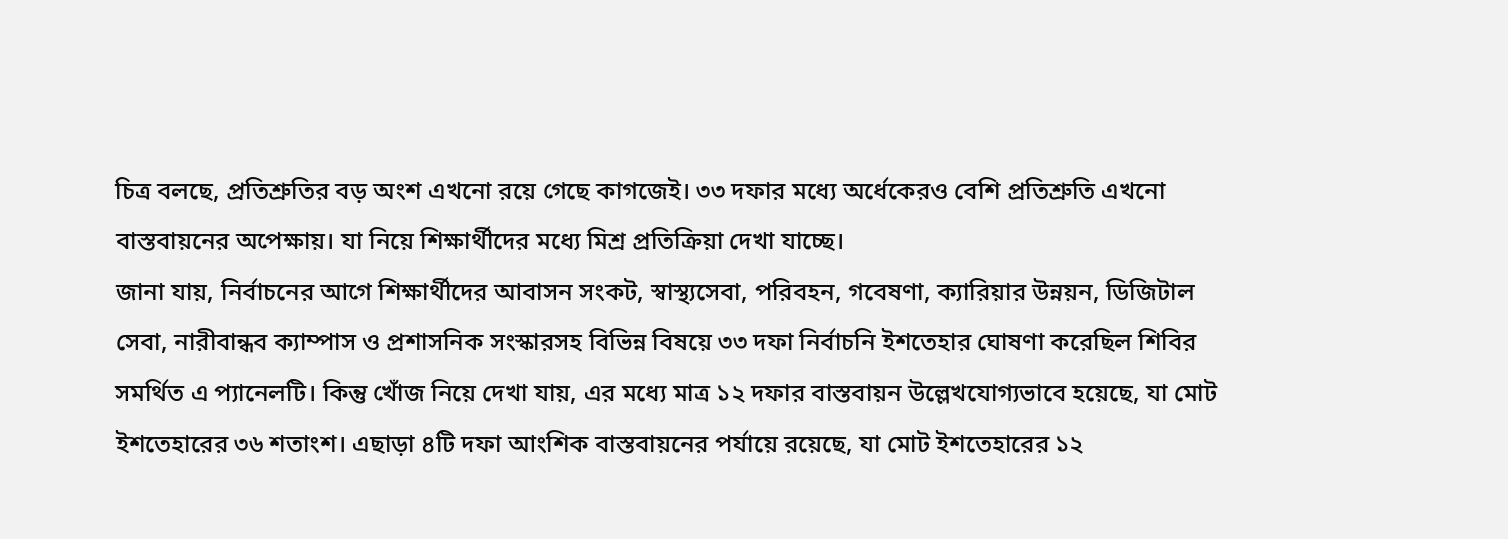চিত্র বলছে, প্রতিশ্রুতির বড় অংশ এখনো রয়ে গেছে কাগজেই। ৩৩ দফার মধ্যে অর্ধেকেরও বেশি প্রতিশ্রুতি এখনো বাস্তবায়নের অপেক্ষায়। যা নিয়ে শিক্ষার্থীদের মধ্যে মিশ্র প্রতিক্রিয়া দেখা যাচ্ছে।
জানা যায়, নির্বাচনের আগে শিক্ষার্থীদের আবাসন সংকট, স্বাস্থ্যসেবা, পরিবহন, গবেষণা, ক্যারিয়ার উন্নয়ন, ডিজিটাল সেবা, নারীবান্ধব ক্যাম্পাস ও প্রশাসনিক সংস্কারসহ বিভিন্ন বিষয়ে ৩৩ দফা নির্বাচনি ইশতেহার ঘোষণা করেছিল শিবির সমর্থিত এ প্যানেলটি। কিন্তু খোঁজ নিয়ে দেখা যায়, এর মধ্যে মাত্র ১২ দফার বাস্তবায়ন উল্লেখযোগ্যভাবে হয়েছে, যা মোট ইশতেহারের ৩৬ শতাংশ। এছাড়া ৪টি দফা আংশিক বাস্তবায়নের পর্যায়ে রয়েছে, যা মোট ইশতেহারের ১২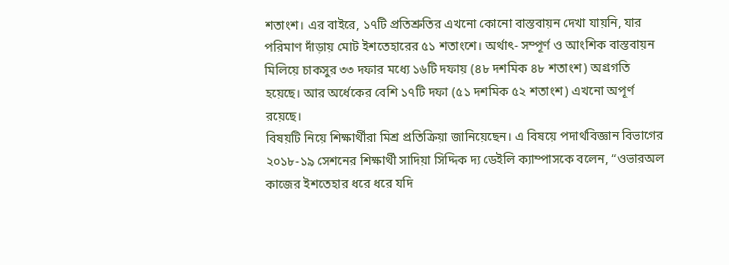শতাংশ। এর বাইরে, ১৭টি প্রতিশ্রুতির এখনো কোনো বাস্তবায়ন দেখা যায়নি, যার পরিমাণ দাঁড়ায় মোট ইশতেহারের ৫১ শতাংশে। অর্থাৎ- সম্পূর্ণ ও আংশিক বাস্তবায়ন মিলিয়ে চাকসুর ৩৩ দফার মধ্যে ১৬টি দফায় (৪৮ দশমিক ৪৮ শতাংশ) অগ্রগতি হয়েছে। আর অর্ধেকের বেশি ১৭টি দফা (৫১ দশমিক ৫২ শতাংশ) এখনো অপূর্ণ রয়েছে।
বিষয়টি নিয়ে শিক্ষার্থীরা মিশ্র প্রতিক্রিয়া জানিয়েছেন। এ বিষয়ে পদার্থবিজ্ঞান বিভাগের ২০১৮-১৯ সেশনের শিক্ষার্থী সাদিয়া সিদ্দিক দ্য ডেইলি ক্যাম্পাসকে বলেন, “ওভারঅল কাজের ইশতেহার ধরে ধরে যদি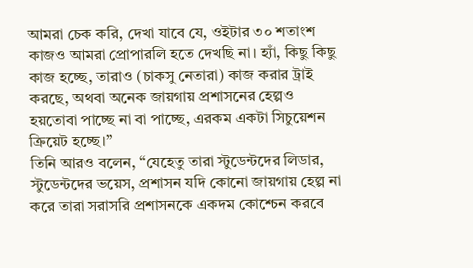আমরা চেক করি, দেখা যাবে যে, ওইটার ৩০ শতাংশ কাজও আমরা প্রোপারলি হতে দেখছি না। হ্যাঁ, কিছু কিছু কাজ হচ্ছে, তারাও (চাকসু নেতারা) কাজ করার ট্রাই করছে, অথবা অনেক জায়গায় প্রশাসনের হেল্পও হয়তোবা পাচ্ছে না বা পাচ্ছে, এরকম একটা সিচুয়েশন ক্রিয়েট হচ্ছে।”
তিনি আরও বলেন, “যেহেতু তারা স্টুডেন্টদের লিডার, স্টুডেন্টদের ভয়েস, প্রশাসন যদি কোনো জায়গায় হেল্প না করে তারা সরাসরি প্রশাসনকে একদম কোশ্চেন করবে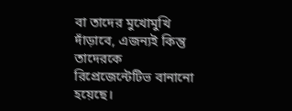বা তাদের মুখোমুখি দাঁড়াবে, এজন্যই কিন্তু তাদেরকে রিপ্রেজেন্টেটিভ বানানো হয়েছে।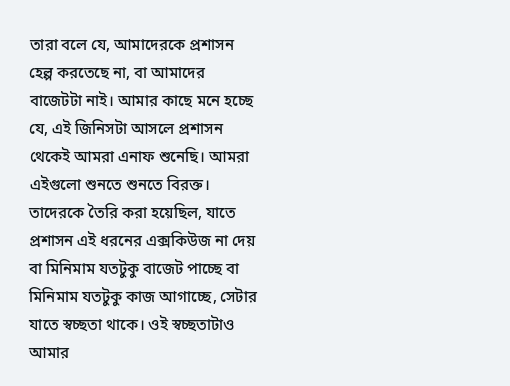তারা বলে যে, আমাদেরকে প্রশাসন হেল্প করতেছে না, বা আমাদের বাজেটটা নাই। আমার কাছে মনে হচ্ছে যে, এই জিনিসটা আসলে প্রশাসন থেকেই আমরা এনাফ শুনেছি। আমরা এইগুলো শুনতে শুনতে বিরক্ত। তাদেরকে তৈরি করা হয়েছিল, যাতে প্রশাসন এই ধরনের এক্সকিউজ না দেয় বা মিনিমাম যতটুকু বাজেট পাচ্ছে বা মিনিমাম যতটুকু কাজ আগাচ্ছে, সেটার যাতে স্বচ্ছতা থাকে। ওই স্বচ্ছতাটাও আমার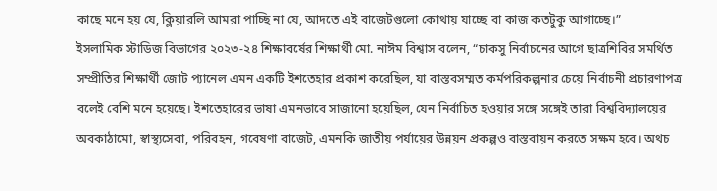কাছে মনে হয় যে, ক্লিয়ারলি আমরা পাচ্ছি না যে, আদতে এই বাজেটগুলো কোথায় যাচ্ছে বা কাজ কতটুকু আগাচ্ছে।”
ইসলামিক স্টাডিজ বিভাগের ২০২৩-২৪ শিক্ষাবর্ষের শিক্ষার্থী মো. নাঈম বিশ্বাস বলেন, “চাকসু নির্বাচনের আগে ছাত্রশিবির সমর্থিত সম্প্রীতির শিক্ষার্থী জোট প্যানেল এমন একটি ইশতেহার প্রকাশ করেছিল, যা বাস্তবসম্মত কর্মপরিকল্পনার চেয়ে নির্বাচনী প্রচারণাপত্র বলেই বেশি মনে হয়েছে। ইশতেহারের ভাষা এমনভাবে সাজানো হয়েছিল, যেন নির্বাচিত হওয়ার সঙ্গে সঙ্গেই তারা বিশ্ববিদ্যালয়ের অবকাঠামো, স্বাস্থ্যসেবা, পরিবহন, গবেষণা বাজেট, এমনকি জাতীয় পর্যায়ের উন্নয়ন প্রকল্পও বাস্তবায়ন করতে সক্ষম হবে। অথচ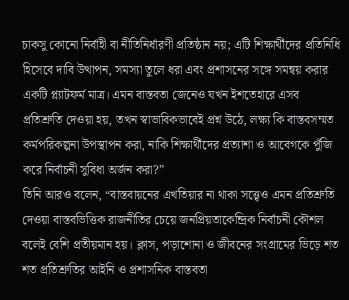চাকসু কোনো নির্বাহী বা নীতিনির্ধারণী প্রতিষ্ঠান নয়; এটি শিক্ষার্থীদের প্রতিনিধি হিসেবে দাবি উত্থাপন, সমস্যা তুলে ধরা এবং প্রশাসনের সঙ্গে সমন্বয় করার একটি প্ল্যাটফর্ম মাত্র। এমন বাস্তবতা জেনেও যখন ইশতেহারে এসব প্রতিশ্রুতি দেওয়া হয়, তখন স্বাভাবিকভাবেই প্রশ্ন উঠে, লক্ষ্য কি বাস্তবসম্মত কর্মপরিকল্পনা উপস্থাপন করা, নাকি শিক্ষার্থীদের প্রত্যাশা ও আবেগকে পুঁজি করে নির্বাচনী সুবিধা অর্জন করা?”
তিনি আরও বলেন, “বাস্তবায়নের এখতিয়ার না থাকা সত্ত্বেও এমন প্রতিশ্রুতি দেওয়া বাস্তবভিত্তিক রাজনীতির চেয়ে জনপ্রিয়তাকেন্দ্রিক নির্বাচনী কৌশল বলেই বেশি প্রতীয়মান হয়। ক্লাস, পড়াশোনা ও জীবনের সংগ্রামের ভিড়ে শত শত প্রতিশ্রুতির আইনি ও প্রশাসনিক বাস্তবতা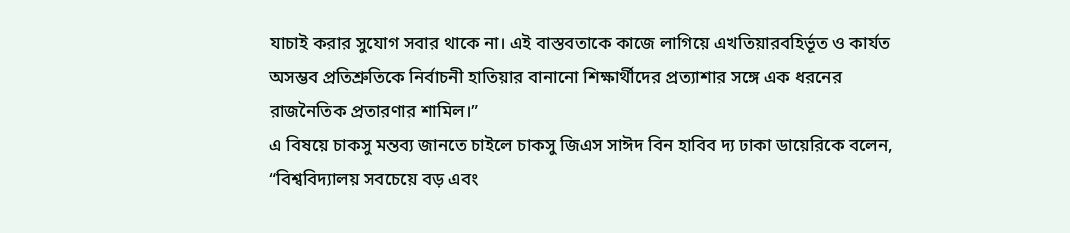যাচাই করার সুযোগ সবার থাকে না। এই বাস্তবতাকে কাজে লাগিয়ে এখতিয়ারবহির্ভূত ও কার্যত অসম্ভব প্রতিশ্রুতিকে নির্বাচনী হাতিয়ার বানানো শিক্ষার্থীদের প্রত্যাশার সঙ্গে এক ধরনের রাজনৈতিক প্রতারণার শামিল।”
এ বিষয়ে চাকসু মন্তব্য জানতে চাইলে চাকসু জিএস সাঈদ বিন হাবিব দ্য ঢাকা ডায়েরিকে বলেন, “বিশ্ববিদ্যালয় সবচেয়ে বড় এবং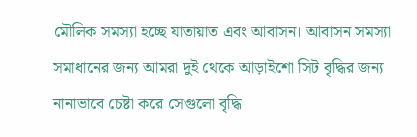মৌলিক সমস্যা হচ্ছে যাতায়াত এবং আবাসন। আবাসন সমস্যা সমাধানের জন্য আমরা দুই থেকে আড়াইশো সিট বৃদ্ধির জন্য নানাভাবে চেষ্টা করে সেগুলো বৃদ্ধি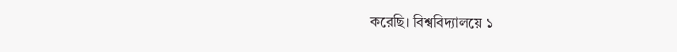করেছি। বিশ্ববিদ্যালয়ে ১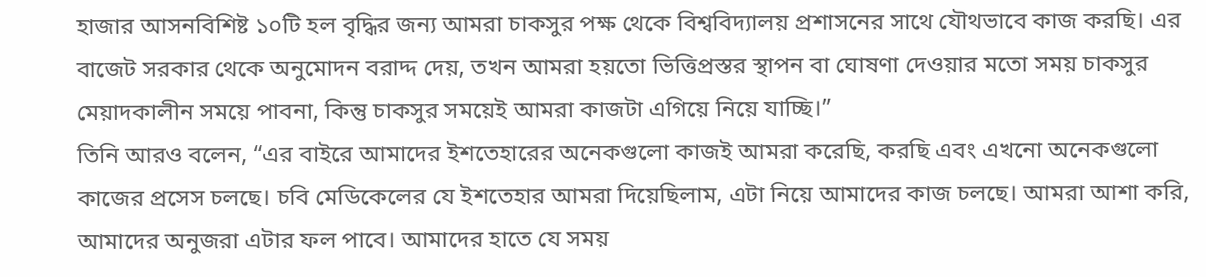হাজার আসনবিশিষ্ট ১০টি হল বৃদ্ধির জন্য আমরা চাকসুর পক্ষ থেকে বিশ্ববিদ্যালয় প্রশাসনের সাথে যৌথভাবে কাজ করছি। এর বাজেট সরকার থেকে অনুমোদন বরাদ্দ দেয়, তখন আমরা হয়তো ভিত্তিপ্রস্তর স্থাপন বা ঘোষণা দেওয়ার মতো সময় চাকসুর মেয়াদকালীন সময়ে পাবনা, কিন্তু চাকসুর সময়েই আমরা কাজটা এগিয়ে নিয়ে যাচ্ছি।”
তিনি আরও বলেন, “এর বাইরে আমাদের ইশতেহারের অনেকগুলো কাজই আমরা করেছি, করছি এবং এখনো অনেকগুলো কাজের প্রসেস চলছে। চবি মেডিকেলের যে ইশতেহার আমরা দিয়েছিলাম, এটা নিয়ে আমাদের কাজ চলছে। আমরা আশা করি, আমাদের অনুজরা এটার ফল পাবে। আমাদের হাতে যে সময়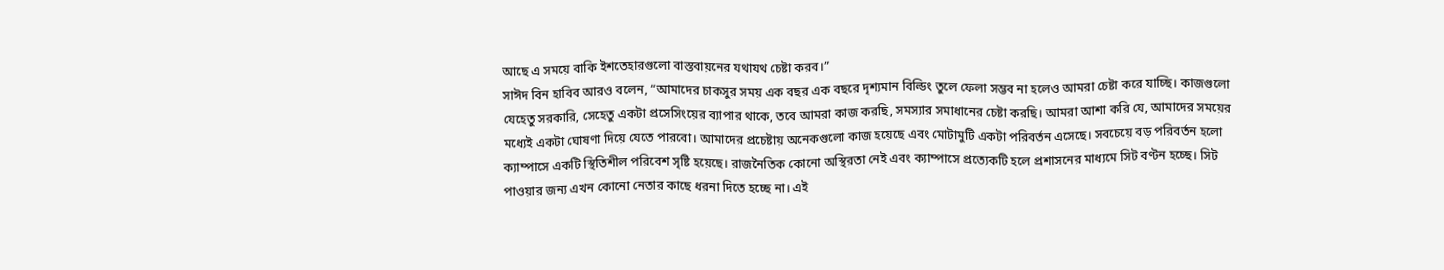আছে এ সময়ে বাকি ইশতেহারগুলো বাস্তবায়নের যথাযথ চেষ্টা করব।”
সাঈদ বিন হাবিব আরও বলেন, “আমাদের চাকসুর সময় এক বছর এক বছরে দৃশ্যমান বিল্ডিং তুলে ফেলা সম্ভব না হলেও আমরা চেষ্টা করে যাচ্ছি। কাজগুলো যেহেতু সরকারি, সেহেতু একটা প্রসেসিংয়ের ব্যাপার থাকে, তবে আমরা কাজ করছি, সমস্যার সমাধানের চেষ্টা করছি। আমরা আশা করি যে, আমাদের সময়ের মধ্যেই একটা ঘোষণা দিয়ে যেতে পারবো। আমাদের প্রচেষ্টায় অনেকগুলো কাজ হয়েছে এবং মোটামুটি একটা পরিবর্তন এসেছে। সবচেয়ে বড় পরিবর্তন হলো ক্যাম্পাসে একটি স্থিতিশীল পরিবেশ সৃষ্টি হয়েছে। রাজনৈতিক কোনো অস্থিরতা নেই এবং ক্যাম্পাসে প্রত্যেকটি হলে প্রশাসনের মাধ্যমে সিট বণ্টন হচ্ছে। সিট পাওয়ার জন্য এখন কোনো নেতার কাছে ধরনা দিতে হচ্ছে না। এই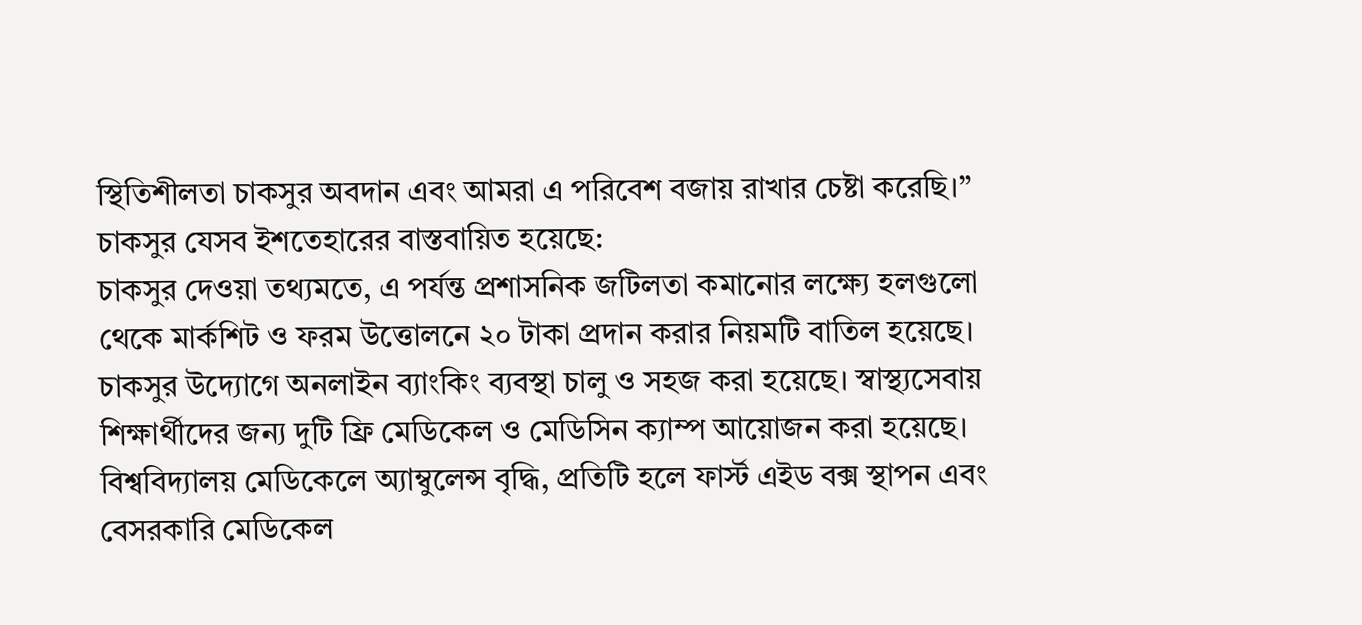স্থিতিশীলতা চাকসুর অবদান এবং আমরা এ পরিবেশ বজায় রাখার চেষ্টা করেছি।”
চাকসুর যেসব ইশতেহারের বাস্তবায়িত হয়েছে:
চাকসুর দেওয়া তথ্যমতে, এ পর্যন্ত প্রশাসনিক জটিলতা কমানোর লক্ষ্যে হলগুলো থেকে মার্কশিট ও ফরম উত্তোলনে ২০ টাকা প্রদান করার নিয়মটি বাতিল হয়েছে। চাকসুর উদ্যোগে অনলাইন ব্যাংকিং ব্যবস্থা চালু ও সহজ করা হয়েছে। স্বাস্থ্যসেবায় শিক্ষার্থীদের জন্য দুটি ফ্রি মেডিকেল ও মেডিসিন ক্যাম্প আয়োজন করা হয়েছে। বিশ্ববিদ্যালয় মেডিকেলে অ্যাম্বুলেন্স বৃদ্ধি, প্রতিটি হলে ফার্স্ট এইড বক্স স্থাপন এবং বেসরকারি মেডিকেল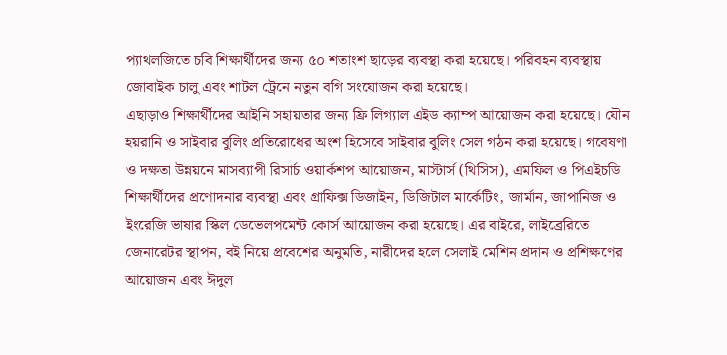প্যাথলজিতে চবি শিক্ষার্থীদের জন্য ৫০ শতাংশ ছাড়ের ব্যবস্থা করা হয়েছে। পরিবহন ব্যবস্থায় জোবাইক চালু এবং শাটল ট্রেনে নতুন বগি সংযোজন করা হয়েছে।
এছাড়াও শিক্ষার্থীদের আইনি সহায়তার জন্য ফ্রি লিগ্যাল এইড ক্যাম্প আয়োজন করা হয়েছে। যৌন হয়রানি ও সাইবার বুলিং প্রতিরোধের অংশ হিসেবে সাইবার বুলিং সেল গঠন করা হয়েছে। গবেষণা ও দক্ষতা উন্নয়নে মাসব্যাপী রিসার্চ ওয়ার্কশপ আয়োজন, মাস্টার্স (থিসিস), এমফিল ও পিএইচডি শিক্ষার্থীদের প্রণোদনার ব্যবস্থা এবং গ্রাফিক্স ডিজাইন, ডিজিটাল মার্কেটিং, জার্মান, জাপানিজ ও ইংরেজি ভাষার স্কিল ডেভেলপমেন্ট কোর্স আয়োজন করা হয়েছে। এর বাইরে, লাইব্রেরিতে জেনারেটর স্থাপন, বই নিয়ে প্রবেশের অনুমতি, নারীদের হলে সেলাই মেশিন প্রদান ও প্রশিক্ষণের আয়োজন এবং ঈদুল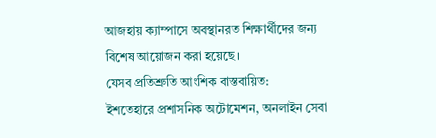আজহায় ক্যাম্পাসে অবস্থানরত শিক্ষার্থীদের জন্য বিশেষ আয়োজন করা হয়েছে।
যেসব প্রতিশ্রুতি আংশিক বাস্তবায়িত:
ইশতেহারে প্রশাসনিক অটোমেশন, অনলাইন সেবা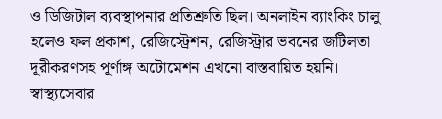ও ডিজিটাল ব্যবস্থাপনার প্রতিশ্রুতি ছিল। অনলাইন ব্যাংকিং চালু হলেও ফল প্রকাশ, রেজিস্ট্রেশন, রেজিস্ট্রার ভবনের জটিলতা দূরীকরণসহ পূর্ণাঙ্গ অটোমেশন এখনো বাস্তবায়িত হয়নি। স্বাস্থ্যসেবার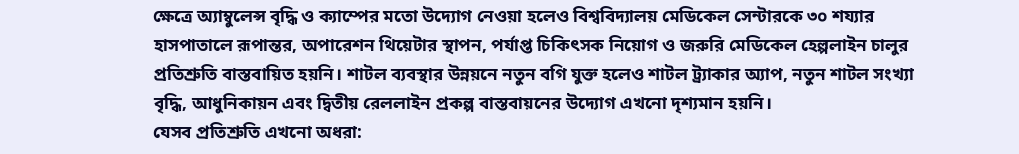ক্ষেত্রে অ্যাম্বুলেন্স বৃদ্ধি ও ক্যাম্পের মতো উদ্যোগ নেওয়া হলেও বিশ্ববিদ্যালয় মেডিকেল সেন্টারকে ৩০ শয্যার হাসপাতালে রূপান্তর, অপারেশন থিয়েটার স্থাপন, পর্যাপ্ত চিকিৎসক নিয়োগ ও জরুরি মেডিকেল হেল্পলাইন চালুর প্রতিশ্রুতি বাস্তবায়িত হয়নি। শাটল ব্যবস্থার উন্নয়নে নতুন বগি যুক্ত হলেও শাটল ট্র্যাকার অ্যাপ, নতুন শাটল সংখ্যা বৃদ্ধি, আধুনিকায়ন এবং দ্বিতীয় রেললাইন প্রকল্প বাস্তবায়নের উদ্যোগ এখনো দৃশ্যমান হয়নি।
যেসব প্রতিশ্রুতি এখনো অধরা: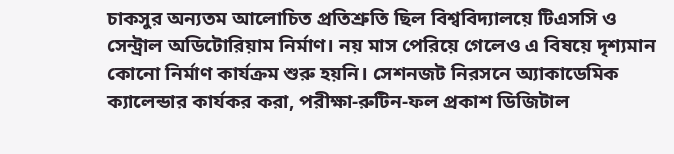চাকসুর অন্যতম আলোচিত প্রতিশ্রুতি ছিল বিশ্ববিদ্যালয়ে টিএসসি ও সেন্ট্রাল অডিটোরিয়াম নির্মাণ। নয় মাস পেরিয়ে গেলেও এ বিষয়ে দৃশ্যমান কোনো নির্মাণ কার্যক্রম শুরু হয়নি। সেশনজট নিরসনে অ্যাকাডেমিক ক্যালেন্ডার কার্যকর করা, পরীক্ষা-রুটিন-ফল প্রকাশ ডিজিটাল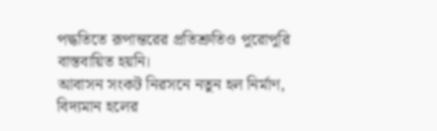পদ্ধতিতে রূপান্তরের প্রতিশ্রুতিও পুরোপুরি বাস্তবায়িত হয়নি।
আবাসন সংকট নিরসনে নতুন হল নির্মাণ, বিদ্যমান হলের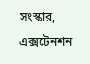সংস্কার, এক্সটেনশন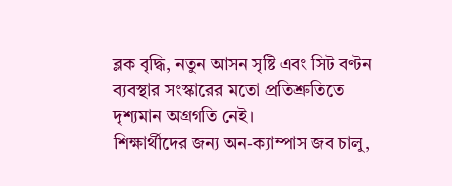ব্লক বৃদ্ধি, নতুন আসন সৃষ্টি এবং সিট বণ্টন ব্যবস্থার সংস্কারের মতো প্রতিশ্রুতিতে দৃশ্যমান অগ্রগতি নেই।
শিক্ষার্থীদের জন্য অন-ক্যাম্পাস জব চালু,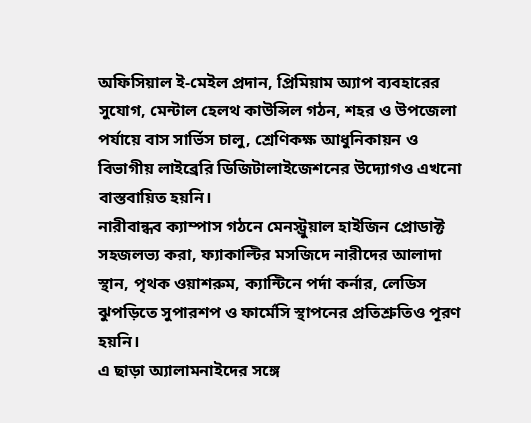অফিসিয়াল ই-মেইল প্রদান, প্রিমিয়াম অ্যাপ ব্যবহারের সুযোগ, মেন্টাল হেলথ কাউন্সিল গঠন, শহর ও উপজেলা পর্যায়ে বাস সার্ভিস চালু, শ্রেণিকক্ষ আধুনিকায়ন ও বিভাগীয় লাইব্রেরি ডিজিটালাইজেশনের উদ্যোগও এখনো বাস্তবায়িত হয়নি।
নারীবান্ধব ক্যাম্পাস গঠনে মেনস্ট্রুয়াল হাইজিন প্রোডাক্ট সহজলভ্য করা, ফ্যাকাল্টির মসজিদে নারীদের আলাদা স্থান, পৃথক ওয়াশরুম, ক্যান্টিনে পর্দা কর্নার, লেডিস ঝুপড়িতে সুপারশপ ও ফার্মেসি স্থাপনের প্রতিশ্রুতিও পূরণ হয়নি।
এ ছাড়া অ্যালামনাইদের সঙ্গে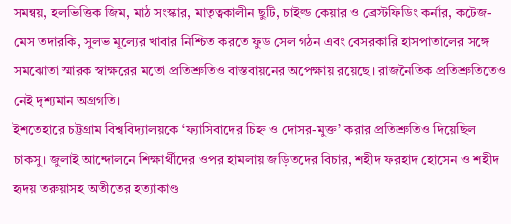সমন্বয়, হলভিত্তিক জিম, মাঠ সংস্কার, মাতৃত্বকালীন ছুটি, চাইল্ড কেয়ার ও ব্রেস্টফিডিং কর্নার, কটেজ-মেস তদারকি, সুলভ মূল্যের খাবার নিশ্চিত করতে ফুড সেল গঠন এবং বেসরকারি হাসপাতালের সঙ্গে সমঝোতা স্মারক স্বাক্ষরের মতো প্রতিশ্রুতিও বাস্তবায়নের অপেক্ষায় রয়েছে। রাজনৈতিক প্রতিশ্রুতিতেও নেই দৃশ্যমান অগ্রগতি।
ইশতেহারে চট্টগ্রাম বিশ্ববিদ্যালয়কে ‘ফ্যাসিবাদের চিহ্ন ও দোসর-মুক্ত’ করার প্রতিশ্রুতিও দিয়েছিল চাকসু। জুলাই আন্দোলনে শিক্ষার্থীদের ওপর হামলায় জড়িতদের বিচার, শহীদ ফরহাদ হোসেন ও শহীদ হৃদয় তরুয়াসহ অতীতের হত্যাকাণ্ড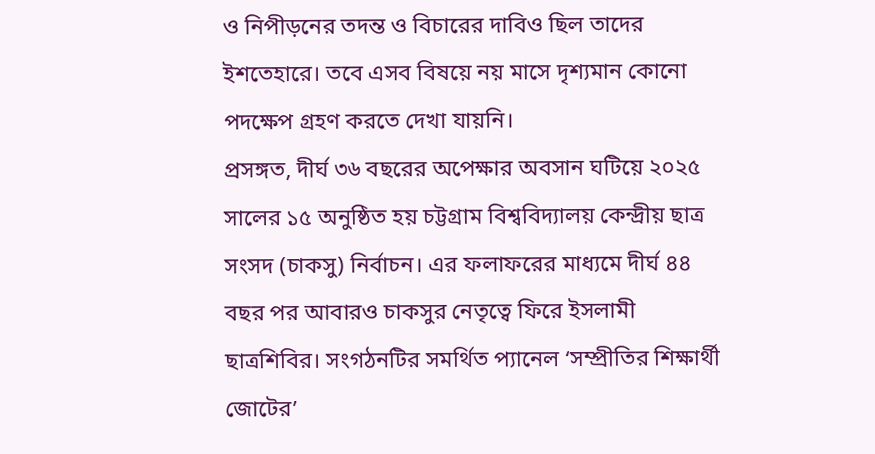ও নিপীড়নের তদন্ত ও বিচারের দাবিও ছিল তাদের ইশতেহারে। তবে এসব বিষয়ে নয় মাসে দৃশ্যমান কোনো পদক্ষেপ গ্রহণ করতে দেখা যায়নি।
প্রসঙ্গত, দীর্ঘ ৩৬ বছরের অপেক্ষার অবসান ঘটিয়ে ২০২৫ সালের ১৫ অনুষ্ঠিত হয় চট্টগ্রাম বিশ্ববিদ্যালয় কেন্দ্রীয় ছাত্র সংসদ (চাকসু) নির্বাচন। এর ফলাফরের মাধ্যমে দীর্ঘ ৪৪ বছর পর আবারও চাকসুর নেতৃত্বে ফিরে ইসলামী ছাত্রশিবির। সংগঠনটির সমর্থিত প্যানেল ‘সম্প্রীতির শিক্ষার্থী জোটের’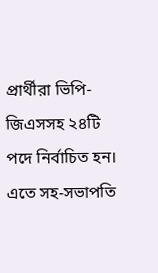প্রার্থীরা ভিপি-জিএসসহ ২৪টি পদে নির্বাচিত হন। এতে সহ-সভাপতি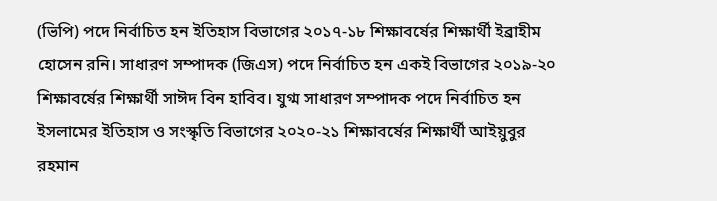(ভিপি) পদে নির্বাচিত হন ইতিহাস বিভাগের ২০১৭-১৮ শিক্ষাবর্ষের শিক্ষার্থী ইব্রাহীম হোসেন রনি। সাধারণ সম্পাদক (জিএস) পদে নির্বাচিত হন একই বিভাগের ২০১৯-২০ শিক্ষাবর্ষের শিক্ষার্থী সাঈদ বিন হাবিব। যুগ্ম সাধারণ সম্পাদক পদে নির্বাচিত হন ইসলামের ইতিহাস ও সংস্কৃতি বিভাগের ২০২০-২১ শিক্ষাবর্ষের শিক্ষার্থী আইয়ুবুর রহমান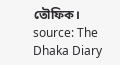তৌফিক।
source: The Dhaka Diary